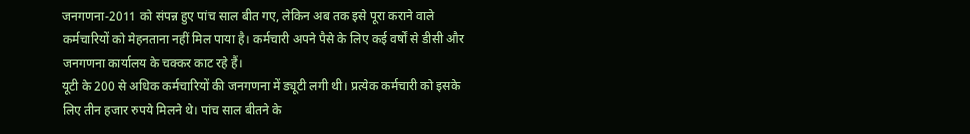जनगणना-2011 को संपन्न हुए पांच साल बीत गए, लेकिन अब तक इसे पूरा कराने वाले कर्मचारियों को मेहनताना नहीं मिल पाया है। कर्मचारी अपने पैसे के लिए कई वर्षों से डीसी और जनगणना कार्यालय के चक्कर काट रहे हैं।
यूटी के 200 से अधिक कर्मचारियों की जनगणना में ड्यूटी लगी थी। प्रत्येक कर्मचारी को इसके लिए तीन हजार रुपये मिलने थे। पांच साल बीतने के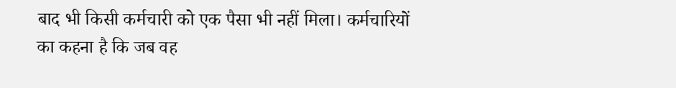बाद भी किसी कर्मचारी को एक पैसा भी नहीं मिला। कर्मचारियों का कहना है कि जब वह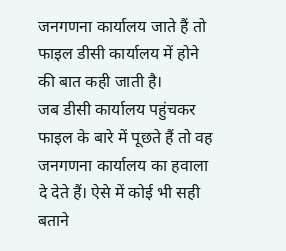जनगणना कार्यालय जाते हैं तो फाइल डीसी कार्यालय में होने की बात कही जाती है।
जब डीसी कार्यालय पहुंचकर फाइल के बारे में पूछते हैं तो वह जनगणना कार्यालय का हवाला दे देते हैं। ऐसे में कोई भी सही बताने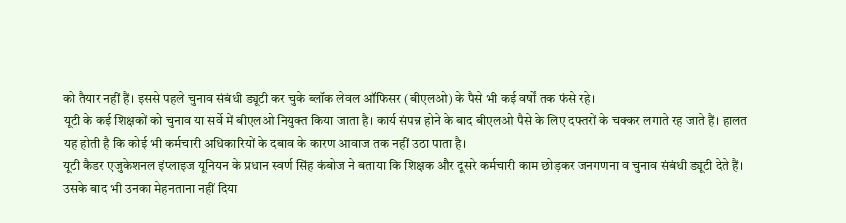को तैयार नहीं हैं। इससे पहले चुनाव संबंधी ड्यूटी कर चुके ब्लॉक लेवल ऑफिसर (बीएलओ) के पैसे भी कई वर्षों तक फंसे रहे।
यूटी के कई शिक्षकों को चुनाव या सर्वे में बीएलओ नियुक्त किया जाता है। कार्य संपन्न होने के बाद बीएलओ पैसे के लिए दफ्तरों के चक्कर लगाते रह जाते हैं। हालत यह होती है कि कोई भी कर्मचारी अधिकारियों के दबाव के कारण आवाज तक नहीं उठा पाता है।
यूटी कैडर एजुकेशनल इंप्लाइज यूनियन के प्रधान स्वर्ण सिंह कंबोज ने बताया कि शिक्षक और दूसरे कर्मचारी काम छोड़कर जनगणना व चुनाव संबंधी ड्यूटी देते हैं।
उसके बाद भी उनका मेहनताना नहीं दिया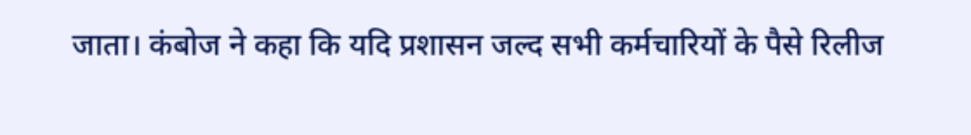जाता। कंबोज ने कहा कि यदि प्रशासन जल्द सभी कर्मचारियों के पैसे रिलीज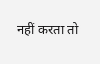नहीं करता तो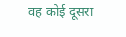वह कोई दूसरा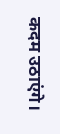कदम उठाएंगे।